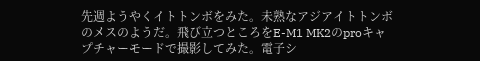先週ようやくイトトンボをみた。未熟なアジアイトトンボのメスのようだ。飛び立つところをE-M1 MK2のproキャプチャーモードで撮影してみた。電子シ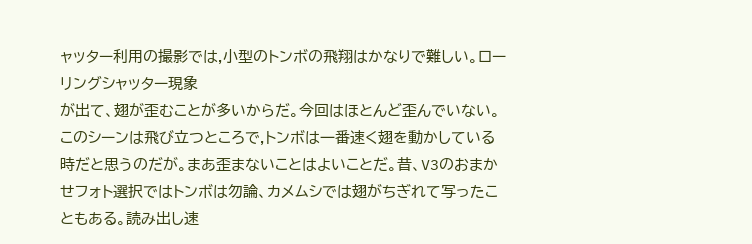ャッター利用の撮影では,小型のトンボの飛翔はかなりで難しい。ローリングシャッター現象
が出て、翅が歪むことが多いからだ。今回はほとんど歪んでいない。このシーンは飛び立つところで,トンボは一番速く翅を動かしている時だと思うのだが。まあ歪まないことはよいことだ。昔、V3のおまかせフォト選択ではトンボは勿論、カメムシでは翅がちぎれて写ったこともある。読み出し速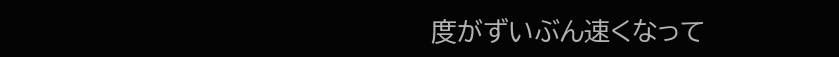度がずいぶん速くなって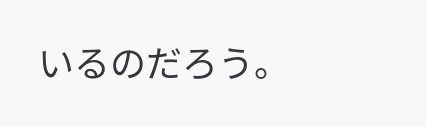いるのだろう。